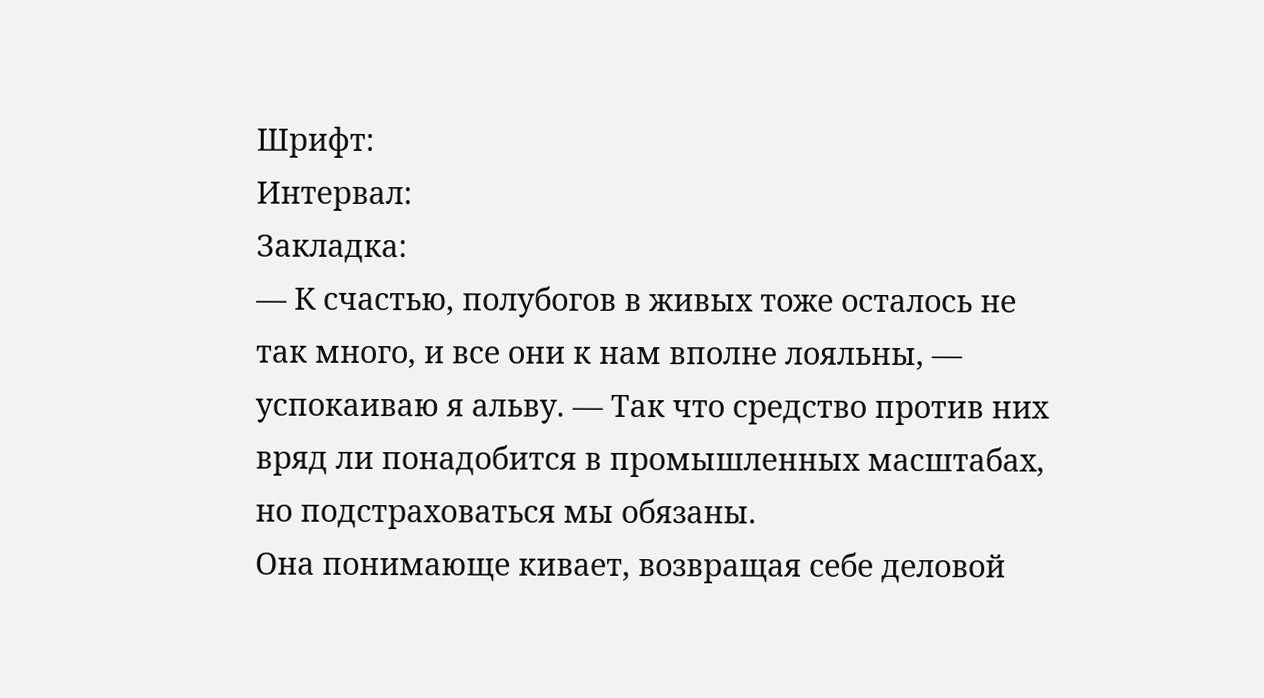Шрифт:
Интервал:
Закладка:
— К счастью, полубогов в живых тоже осталось не так много, и все они к нам вполне лояльны, — успокаиваю я альву. — Так что средство против них вряд ли понадобится в промышленных масштабах, но подстраховаться мы обязаны.
Она понимающе кивает, возвращая себе деловой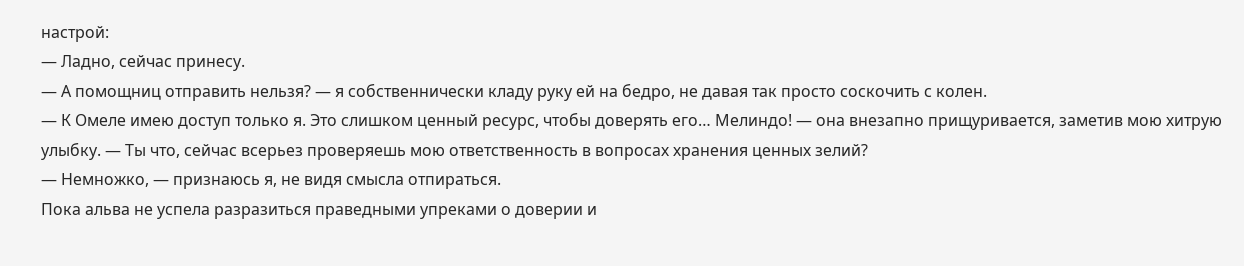настрой:
— Ладно, сейчас принесу.
— А помощниц отправить нельзя? — я собственнически кладу руку ей на бедро, не давая так просто соскочить с колен.
— К Омеле имею доступ только я. Это слишком ценный ресурс, чтобы доверять его… Мелиндо! — она внезапно прищуривается, заметив мою хитрую улыбку. — Ты что, сейчас всерьез проверяешь мою ответственность в вопросах хранения ценных зелий?
— Немножко, — признаюсь я, не видя смысла отпираться.
Пока альва не успела разразиться праведными упреками о доверии и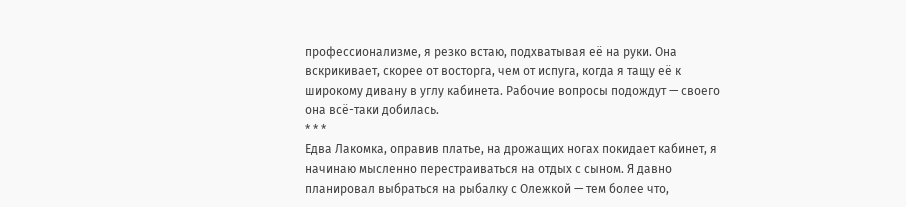профессионализме, я резко встаю, подхватывая её на руки. Она вскрикивает, скорее от восторга, чем от испуга, когда я тащу её к широкому дивану в углу кабинета. Рабочие вопросы подождут — своего она всё-таки добилась.
* * *
Едва Лакомка, оправив платье, на дрожащих ногах покидает кабинет, я начинаю мысленно перестраиваться на отдых с сыном. Я давно планировал выбраться на рыбалку с Олежкой — тем более что,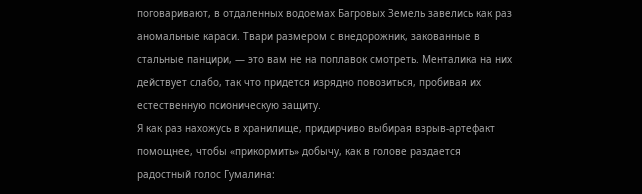поговаривают, в отдаленных водоемах Багровых Земель завелись как раз аномальные караси. Твари размером с внедорожник, закованные в стальные панцири, — это вам не на поплавок смотреть. Менталика на них действует слабо, так что придется изрядно повозиться, пробивая их естественную псионическую защиту.
Я как раз нахожусь в хранилище, придирчиво выбирая взрыв-артефакт помощнее, чтобы «прикормить» добычу, как в голове раздается радостный голос Гумалина: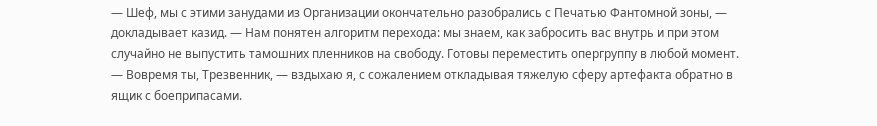— Шеф, мы с этими занудами из Организации окончательно разобрались с Печатью Фантомной зоны, — докладывает казид. — Нам понятен алгоритм перехода: мы знаем, как забросить вас внутрь и при этом случайно не выпустить тамошних пленников на свободу. Готовы переместить опергруппу в любой момент.
— Вовремя ты, Трезвенник, — вздыхаю я, с сожалением откладывая тяжелую сферу артефакта обратно в ящик с боеприпасами.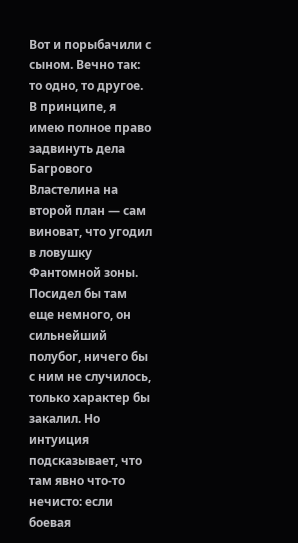Вот и порыбачили с сыном. Вечно так: то одно, то другое. В принципе, я имею полное право задвинуть дела Багрового Властелина на второй план — сам виноват, что угодил в ловушку Фантомной зоны. Посидел бы там еще немного, он сильнейший полубог, ничего бы с ним не случилось, только характер бы закалил. Но интуиция подсказывает, что там явно что-то нечисто: если боевая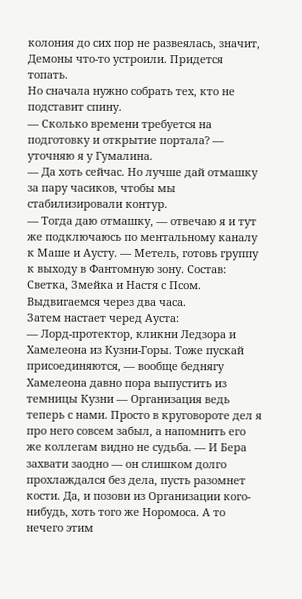колония до сих пор не развеялась, значит, Демоны что-то устроили. Придется топать.
Но сначала нужно собрать тех, кто не подставит спину.
— Сколько времени требуется на подготовку и открытие портала? — уточняю я у Гумалина.
— Да хоть сейчас. Но лучше дай отмашку за пару часиков, чтобы мы стабилизировали контур.
— Тогда даю отмашку, — отвечаю я и тут же подключаюсь по ментальному каналу к Маше и Аусту. — Метель, готовь группу к выходу в Фантомную зону. Состав: Светка, Змейка и Настя с Псом. Выдвигаемся через два часа.
Затем настает черед Ауста:
— Лорд-протектор, кликни Ледзора и Хамелеона из Кузни-Горы. Тоже пускай присоединяются, — вообще беднягу Хамелеона давно пора выпустить из темницы Кузни — Организация ведь теперь с нами. Просто в круговороте дел я про него совсем забыл, а напомнить его же коллегам видно не судьба. — И Бера захвати заодно — он слишком долго прохлаждался без дела, пусть разомнет кости. Да, и позови из Организации кого-нибудь, хоть того же Норомоса. А то нечего этим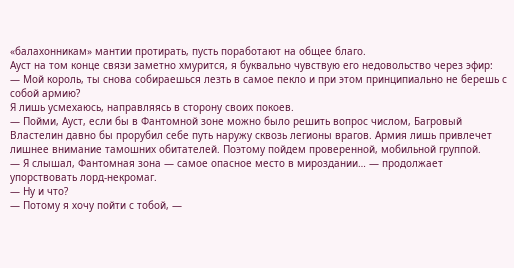«балахонникам» мантии протирать, пусть поработают на общее благо.
Ауст на том конце связи заметно хмурится, я буквально чувствую его недовольство через эфир:
— Мой король, ты снова собираешься лезть в самое пекло и при этом принципиально не берешь с собой армию?
Я лишь усмехаюсь, направляясь в сторону своих покоев.
— Пойми, Ауст, если бы в Фантомной зоне можно было решить вопрос числом, Багровый Властелин давно бы прорубил себе путь наружу сквозь легионы врагов. Армия лишь привлечет лишнее внимание тамошних обитателей. Поэтому пойдем проверенной, мобильной группой.
— Я слышал, Фантомная зона — самое опасное место в мироздании… — продолжает упорствовать лорд-некромаг.
— Ну и что?
— Потому я хочу пойти с тобой, —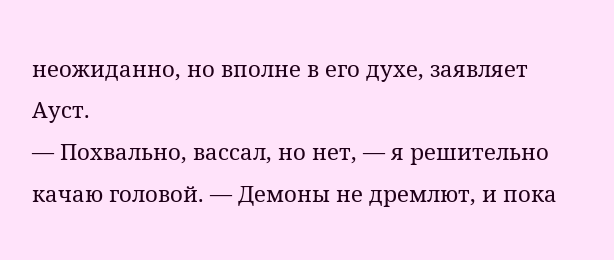неожиданно, но вполне в его духе, заявляет Ауст.
— Похвально, вассал, но нет, — я решительно качаю головой. — Демоны не дремлют, и пока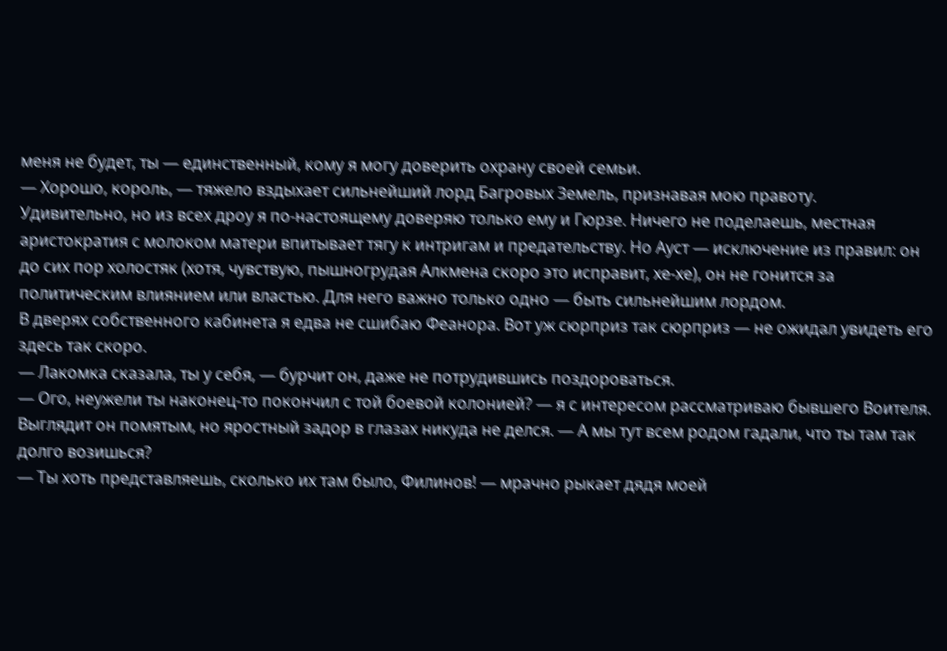меня не будет, ты — единственный, кому я могу доверить охрану своей семьи.
— Хорошо, король, — тяжело вздыхает сильнейший лорд Багровых Земель, признавая мою правоту.
Удивительно, но из всех дроу я по-настоящему доверяю только ему и Гюрзе. Ничего не поделаешь, местная аристократия с молоком матери впитывает тягу к интригам и предательству. Но Ауст — исключение из правил: он до сих пор холостяк (хотя, чувствую, пышногрудая Алкмена скоро это исправит, хе-хе), он не гонится за политическим влиянием или властью. Для него важно только одно — быть сильнейшим лордом.
В дверях собственного кабинета я едва не сшибаю Феанора. Вот уж сюрприз так сюрприз — не ожидал увидеть его здесь так скоро.
— Лакомка сказала, ты у себя, — бурчит он, даже не потрудившись поздороваться.
— Ого, неужели ты наконец-то покончил с той боевой колонией? — я с интересом рассматриваю бывшего Воителя. Выглядит он помятым, но яростный задор в глазах никуда не делся. — А мы тут всем родом гадали, что ты там так долго возишься?
— Ты хоть представляешь, сколько их там было, Филинов! — мрачно рыкает дядя моей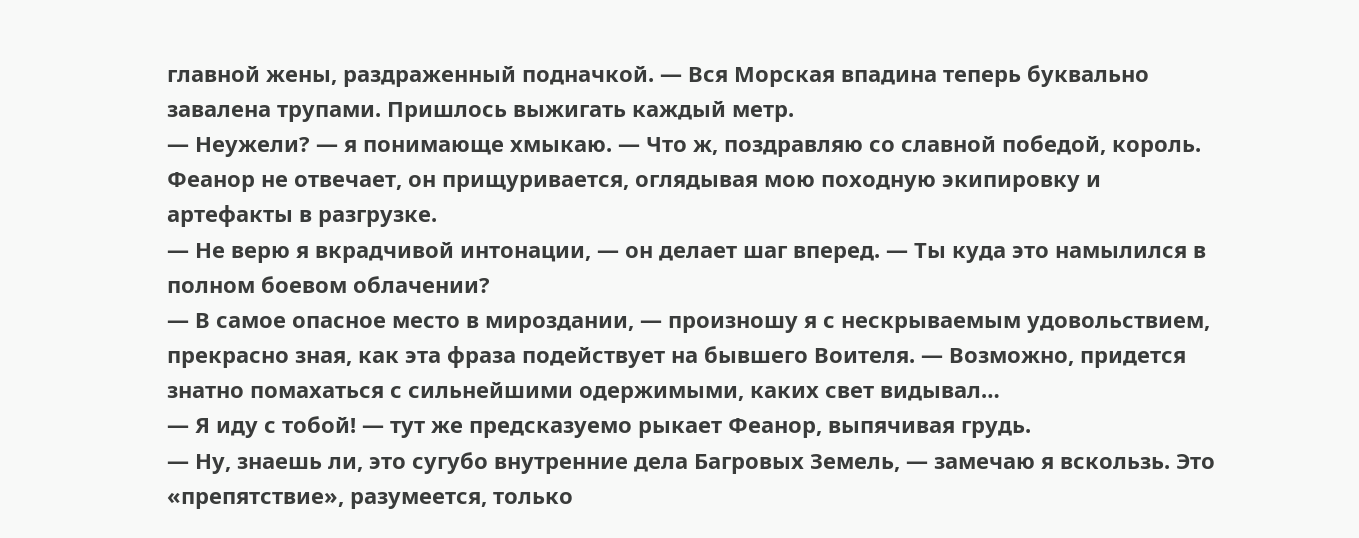главной жены, раздраженный подначкой. — Вся Морская впадина теперь буквально завалена трупами. Пришлось выжигать каждый метр.
— Неужели? — я понимающе хмыкаю. — Что ж, поздравляю со славной победой, король.
Феанор не отвечает, он прищуривается, оглядывая мою походную экипировку и артефакты в разгрузке.
— Не верю я вкрадчивой интонации, — он делает шаг вперед. — Ты куда это намылился в полном боевом облачении?
— В самое опасное место в мироздании, — произношу я с нескрываемым удовольствием, прекрасно зная, как эта фраза подействует на бывшего Воителя. — Возможно, придется знатно помахаться с сильнейшими одержимыми, каких свет видывал…
— Я иду с тобой! — тут же предсказуемо рыкает Феанор, выпячивая грудь.
— Ну, знаешь ли, это сугубо внутренние дела Багровых Земель, — замечаю я вскользь. Это «препятствие», разумеется, только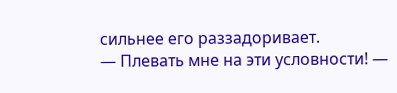сильнее его раззадоривает.
— Плевать мне на эти условности! —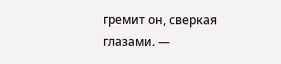гремит он, сверкая глазами. —